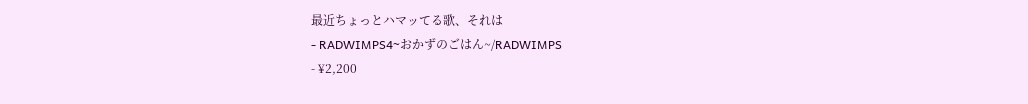最近ちょっとハマッてる歌、それは
- RADWIMPS4~おかずのごはん~/RADWIMPS
- ¥2,200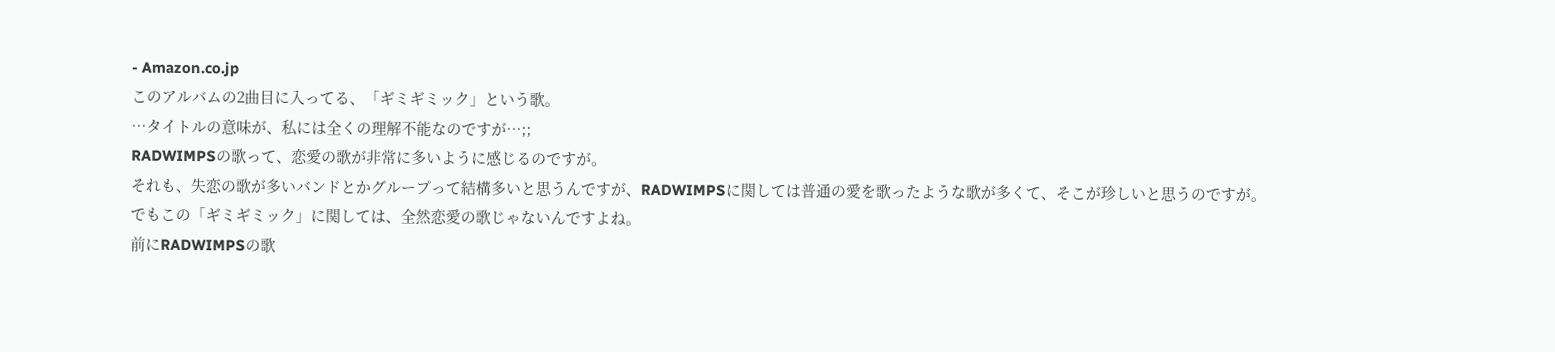- Amazon.co.jp
このアルバムの2曲目に入ってる、「ギミギミック」という歌。
…タイトルの意味が、私には全くの理解不能なのですが…;;
RADWIMPSの歌って、恋愛の歌が非常に多いように感じるのですが。
それも、失恋の歌が多いバンドとかグループって結構多いと思うんですが、RADWIMPSに関しては普通の愛を歌ったような歌が多くて、そこが珍しいと思うのですが。
でもこの「ギミギミック」に関しては、全然恋愛の歌じゃないんですよね。
前にRADWIMPSの歌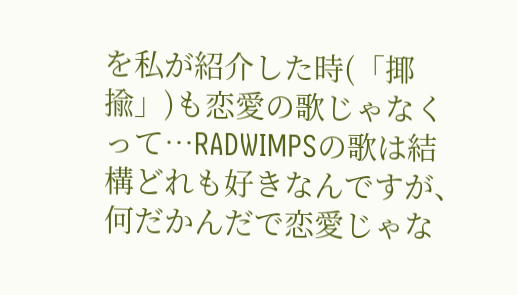を私が紹介した時(「揶揄」)も恋愛の歌じゃなくって…RADWIMPSの歌は結構どれも好きなんですが、何だかんだで恋愛じゃな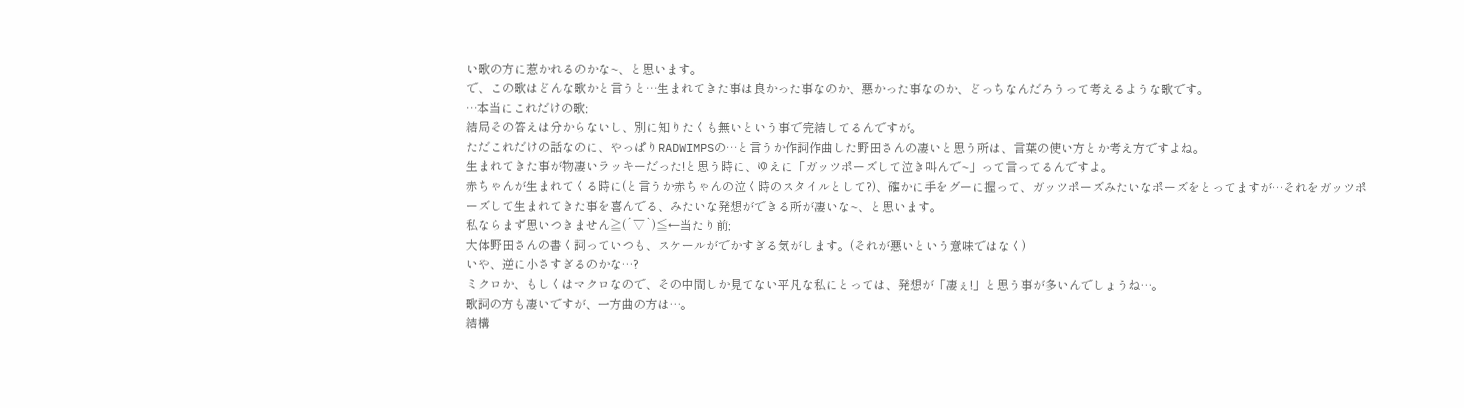い歌の方に惹かれるのかな~、と思います。
で、この歌はどんな歌かと言うと…生まれてきた事は良かった事なのか、悪かった事なのか、どっちなんだろうって考えるような歌です。
…本当にこれだけの歌;
結局その答えは分からないし、別に知りたくも無いという事で完結してるんですが。
ただこれだけの話なのに、やっぱりRADWIMPSの…と言うか作詞作曲した野田さんの凄いと思う所は、言葉の使い方とか考え方ですよね。
生まれてきた事が物凄いラッキーだった!と思う時に、ゆえに「ガッツポーズして泣き叫んで~」って言ってるんですよ。
赤ちゃんが生まれてくる時に(と言うか赤ちゃんの泣く時のスタイルとして?)、確かに手をグーに握って、ガッツポーズみたいなポーズをとってますが…それをガッツポーズして生まれてきた事を喜んでる、みたいな発想ができる所が凄いな~、と思います。
私ならまず思いつきません≧(´▽`)≦←当たり前;
大体野田さんの書く詞っていつも、スケールがでかすぎる気がします。(それが悪いという意味ではなく)
いや、逆に小さすぎるのかな…?
ミクロか、もしくはマクロなので、その中間しか見てない平凡な私にとっては、発想が「凄ぇ!」と思う事が多いんでしょうね…。
歌詞の方も凄いですが、一方曲の方は…。
結構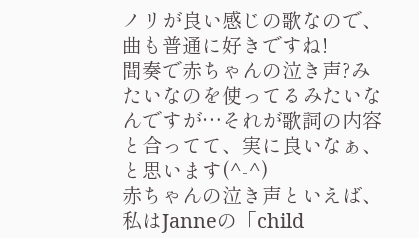ノリが良い感じの歌なので、曲も普通に好きですね!
間奏で赤ちゃんの泣き声?みたいなのを使ってるみたいなんですが…それが歌詞の内容と合ってて、実に良いなぁ、と思います(^-^)
赤ちゃんの泣き声といえば、私はJanneの「child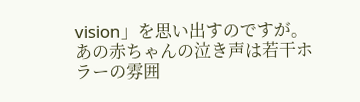vision」を思い出すのですが。
あの赤ちゃんの泣き声は若干ホラーの雰囲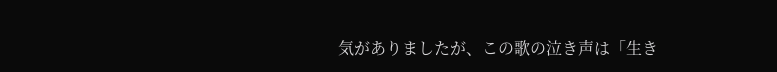気がありましたが、この歌の泣き声は「生き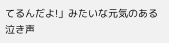てるんだよ!」みたいな元気のある泣き声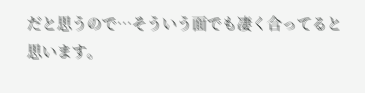だと思うので…そういう面でも凄く合ってると思います。